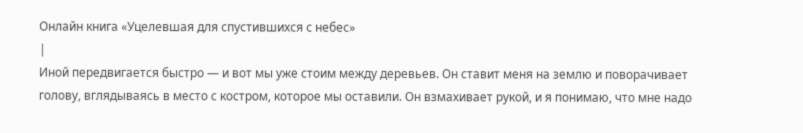Онлайн книга «Уцелевшая для спустившихся с небес»
|
Иной передвигается быстро — и вот мы уже стоим между деревьев. Он ставит меня на землю и поворачивает голову, вглядываясь в место с костром, которое мы оставили. Он взмахивает рукой, и я понимаю, что мне надо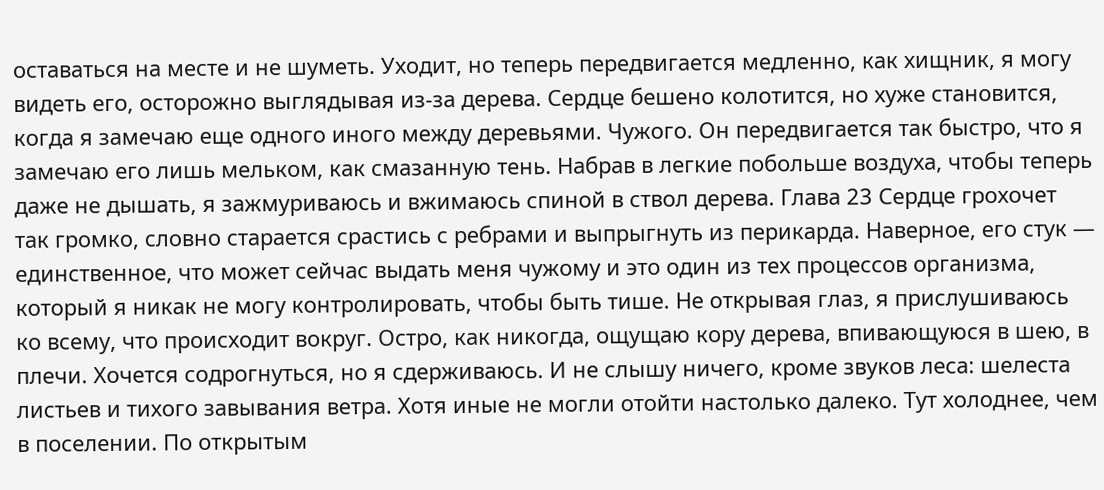оставаться на месте и не шуметь. Уходит, но теперь передвигается медленно, как хищник, я могу видеть его, осторожно выглядывая из-за дерева. Сердце бешено колотится, но хуже становится, когда я замечаю еще одного иного между деревьями. Чужого. Он передвигается так быстро, что я замечаю его лишь мельком, как смазанную тень. Набрав в легкие побольше воздуха, чтобы теперь даже не дышать, я зажмуриваюсь и вжимаюсь спиной в ствол дерева. Глава 23 Сердце грохочет так громко, словно старается срастись с ребрами и выпрыгнуть из перикарда. Наверное, его стук — единственное, что может сейчас выдать меня чужому и это один из тех процессов организма, который я никак не могу контролировать, чтобы быть тише. Не открывая глаз, я прислушиваюсь ко всему, что происходит вокруг. Остро, как никогда, ощущаю кору дерева, впивающуюся в шею, в плечи. Хочется содрогнуться, но я сдерживаюсь. И не слышу ничего, кроме звуков леса: шелеста листьев и тихого завывания ветра. Хотя иные не могли отойти настолько далеко. Тут холоднее, чем в поселении. По открытым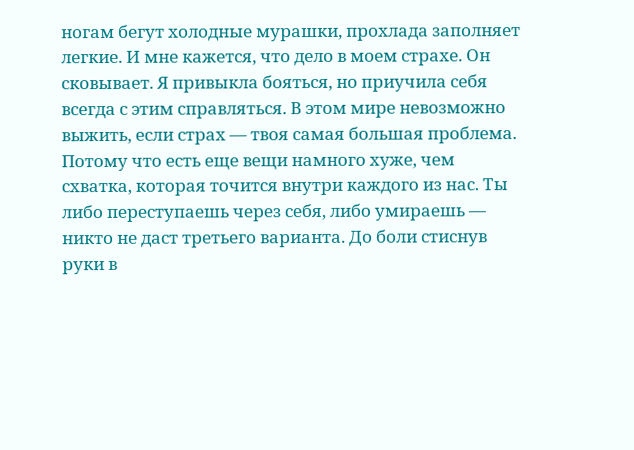ногам бегут холодные мурашки, прохлада заполняет легкие. И мне кажется, что дело в моем страхе. Он сковывает. Я привыкла бояться, но приучила себя всегда с этим справляться. В этом мире невозможно выжить, если страх — твоя самая большая проблема. Потому что есть еще вещи намного хуже, чем схватка, которая точится внутри каждого из нас. Ты либо переступаешь через себя, либо умираешь — никто не даст третьего варианта. До боли стиснув руки в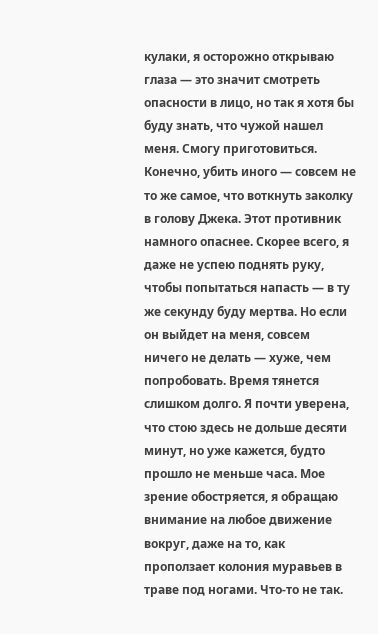кулаки, я осторожно открываю глаза — это значит смотреть опасности в лицо, но так я хотя бы буду знать, что чужой нашел меня. Смогу приготовиться. Конечно, убить иного — совсем не то же самое, что воткнуть заколку в голову Джека. Этот противник намного опаснее. Скорее всего, я даже не успею поднять руку, чтобы попытаться напасть — в ту же секунду буду мертва. Но если он выйдет на меня, совсем ничего не делать — хуже, чем попробовать. Время тянется слишком долго. Я почти уверена, что стою здесь не дольше десяти минут, но уже кажется, будто прошло не меньше часа. Мое зрение обостряется, я обращаю внимание на любое движение вокруг, даже на то, как проползает колония муравьев в траве под ногами. Что-то не так.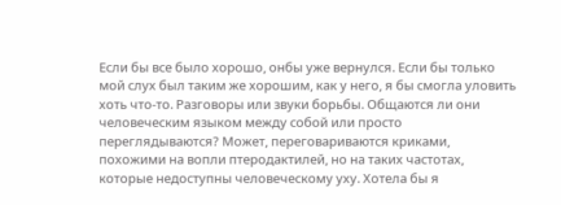Если бы все было хорошо, онбы уже вернулся. Если бы только мой слух был таким же хорошим, как у него, я бы смогла уловить хоть что-то. Разговоры или звуки борьбы. Общаются ли они человеческим языком между собой или просто переглядываются? Может, переговариваются криками, похожими на вопли птеродактилей, но на таких частотах, которые недоступны человеческому уху. Хотела бы я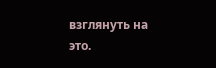взглянуть на это.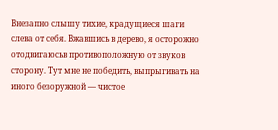Внезапно слышу тихие, крадущиеся шаги слева от себя. Вжавшись в дерево, я осторожно отодвигаюсьв противоположную от звуков сторону. Тут мне не победить, выпрыгивать на иного безоружной — чистое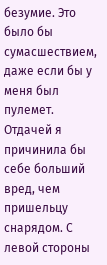безумие. Это было бы сумасшествием, даже если бы у меня был пулемет. Отдачей я причинила бы себе больший вред, чем пришельцу снарядом. С левой стороны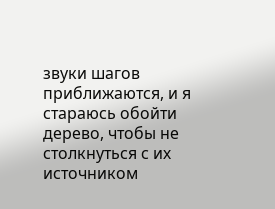звуки шагов приближаются, и я стараюсь обойти дерево, чтобы не столкнуться с их источником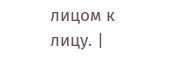лицом к лицу. |